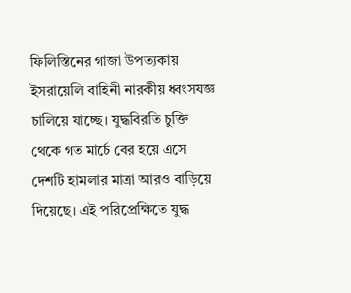ফিলিস্তিনের গাজা উপত্যকায় ইসরায়েলি বাহিনী নারকীয় ধ্বংসযজ্ঞ চালিয়ে যাচ্ছে। যুদ্ধবিরতি চুক্তি থেকে গত মার্চে বের হয়ে এসে দেশটি হামলার মাত্রা আরও বাড়িয়ে দিয়েছে। এই পরিপ্রেক্ষিতে যুদ্ধ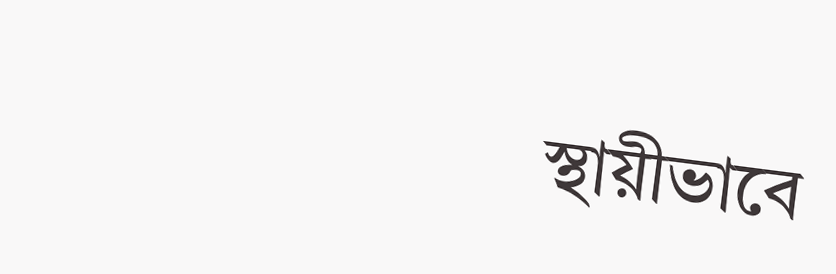স্থায়ীভাবে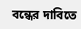বন্ধের দাবিতে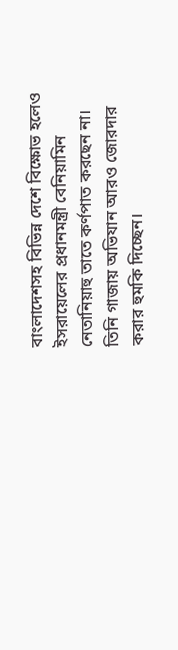বাংলাদেশসহ বিভিন্ন দেশে বিক্ষোভ হলেও ইসরায়েলের প্রধানমন্ত্রী বেনিয়ামিন নেতানিয়াহু তাতে কর্ণপাত করছেন না। তিনি গাজায় অভিযান আরও জোরদার করার হুমকি দিচ্ছেন।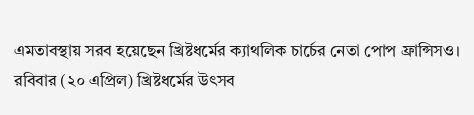এমতাবস্থায় সরব হয়েছেন খ্রিষ্টধর্মের ক্যাথলিক চার্চের নেতা পোপ ফ্রান্সিসও।
রবিবার (২০ এপ্রিল) খ্রিষ্টধর্মের উৎসব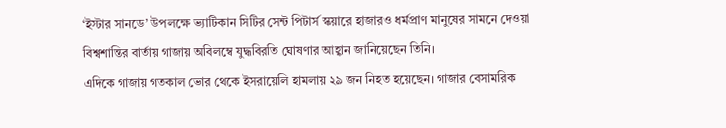‘ইস্টার সানডে’ উপলক্ষে ভ্যাটিকান সিটির সেন্ট পিটার্স স্কয়ারে হাজারও ধর্মপ্রাণ মানুষের সামনে দেওয়া বিশ্বশান্তির বার্তায় গাজায় অবিলম্বে যুদ্ধবিরতি ঘোষণার আহ্বান জানিয়েছেন তিনি।
এদিকে গাজায় গতকাল ভোর থেকে ইসরায়েলি হামলায় ২৯ জন নিহত হয়েছেন। গাজার বেসামরিক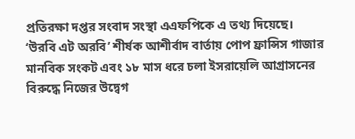প্রতিরক্ষা দপ্তর সংবাদ সংস্থা এএফপিকে এ তথ্য দিয়েছে।
‘উরবি এট অরবি’ শীর্ষক আশীর্বাদ বার্তায় পোপ ফ্রান্সিস গাজার মানবিক সংকট এবং ১৮ মাস ধরে চলা ইসরায়েলি আগ্রাসনের বিরুদ্ধে নিজের উদ্বেগ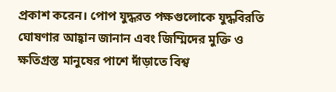প্রকাশ করেন। পোপ যুদ্ধরত পক্ষগুলোকে যুদ্ধবিরতি ঘোষণার আহ্বান জানান এবং জিম্মিদের মুক্তি ও ক্ষতিগ্রস্ত মানুষের পাশে দাঁড়াতে বিশ্ব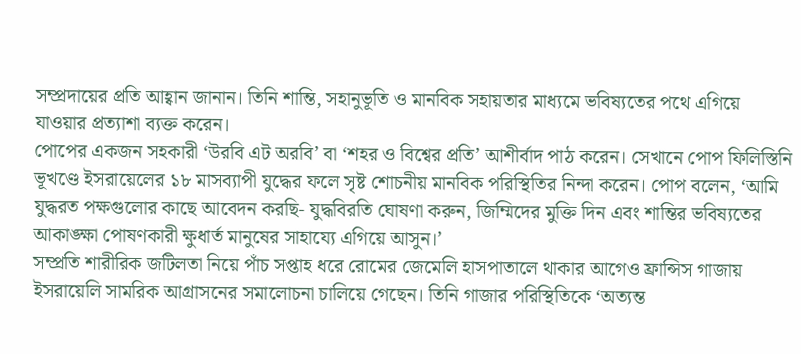সম্প্রদায়ের প্রতি আহ্বান জানান। তিনি শান্তি, সহানুভূতি ও মানবিক সহায়তার মাধ্যমে ভবিষ্যতের পথে এগিয়ে যাওয়ার প্রত্যাশা ব্যক্ত করেন।
পোপের একজন সহকারী ‘উরবি এট অরবি’ বা ‘শহর ও বিশ্বের প্রতি’ আশীর্বাদ পাঠ করেন। সেখানে পোপ ফিলিস্তিনি ভূখণ্ডে ইসরায়েলের ১৮ মাসব্যাপী যুদ্ধের ফলে সৃষ্ট শোচনীয় মানবিক পরিস্থিতির নিন্দা করেন। পোপ বলেন, ‘আমি যুদ্ধরত পক্ষগুলোর কাছে আবেদন করছি- যুদ্ধবিরতি ঘোষণা করুন, জিম্মিদের মুক্তি দিন এবং শান্তির ভবিষ্যতের আকাঙ্ক্ষা পোষণকারী ক্ষুধার্ত মানুষের সাহায্যে এগিয়ে আসুন।’
সম্প্রতি শারীরিক জটিলতা নিয়ে পাঁচ সপ্তাহ ধরে রোমের জেমেলি হাসপাতালে থাকার আগেও ফ্রান্সিস গাজায় ইসরায়েলি সামরিক আগ্রাসনের সমালোচনা চালিয়ে গেছেন। তিনি গাজার পরিস্থিতিকে ‘অত্যন্ত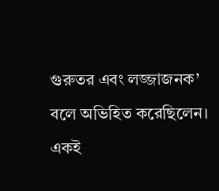গুরুতর এবং লজ্জাজনক’ বলে অভিহিত করেছিলেন। একই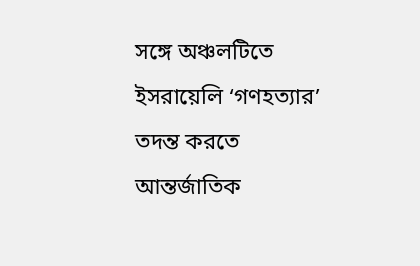সঙ্গে অঞ্চলটিতে ইসরায়েলি ‘গণহত্যার’ তদন্ত করতে আন্তর্জাতিক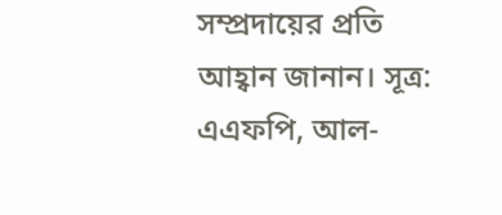সম্প্রদায়ের প্রতি আহ্বান জানান। সূত্র: এএফপি, আল-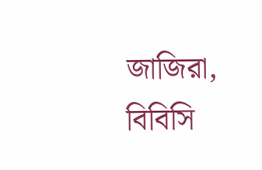জাজিরা, বিবিসি